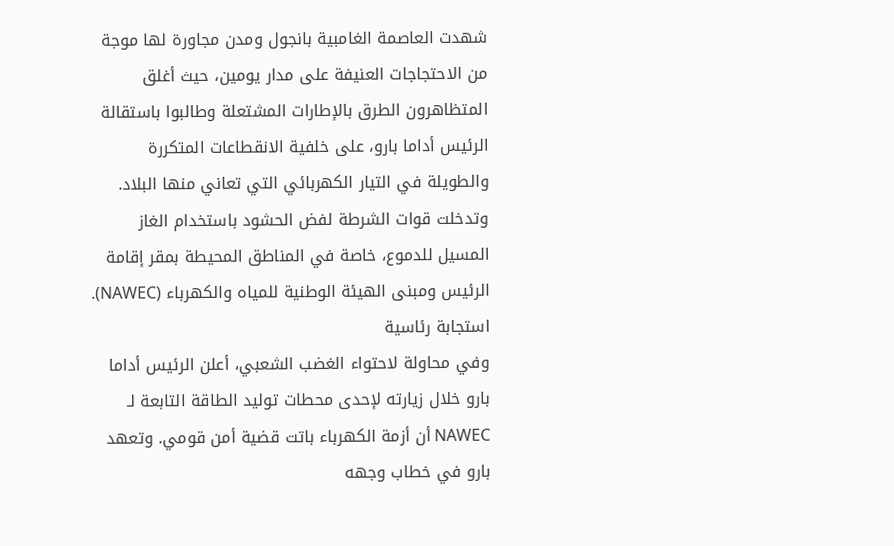شهدت العاصمة الغامبية بانجول ومدن مجاورة لها موجة من الاحتجاجات العنيفة على مدار يومين، حيث أغلق المتظاهرون الطرق بالإطارات المشتعلة وطالبوا باستقالة الرئيس أداما بارو، على خلفية الانقطاعات المتكررة والطويلة في التيار الكهربائي التي تعاني منها البلاد.
وتدخلت قوات الشرطة لفض الحشود باستخدام الغاز المسيل للدموع، خاصة في المناطق المحيطة بمقر إقامة الرئيس ومبنى الهيئة الوطنية للمياه والكهرباء (NAWEC).
استجابة رئاسية
وفي محاولة لاحتواء الغضب الشعبي، أعلن الرئيس أداما بارو خلال زيارته لإحدى محطات توليد الطاقة التابعة لـ NAWEC أن أزمة الكهرباء باتت قضية أمن قومي. وتعهد بارو في خطاب وجهه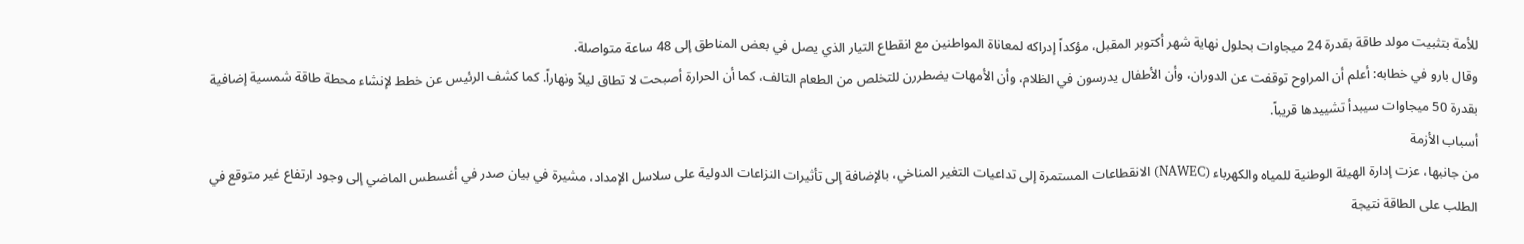للأمة بتثبيت مولد طاقة بقدرة 24 ميجاوات بحلول نهاية شهر أكتوبر المقبل، مؤكداً إدراكه لمعاناة المواطنين مع انقطاع التيار الذي يصل في بعض المناطق إلى 48 ساعة متواصلة.
وقال بارو في خطابه: أعلم أن المراوح توقفت عن الدوران، وأن الأطفال يدرسون في الظلام، وأن الأمهات يضطررن للتخلص من الطعام التالف، كما أن الحرارة أصبحت لا تطاق ليلاً ونهاراً. كما كشف الرئيس عن خطط لإنشاء محطة طاقة شمسية إضافية بقدرة 50 ميجاوات سيبدأ تشييدها قريباً.
أسباب الأزمة
من جانبها، عزت إدارة الهيئة الوطنية للمياه والكهرباء (NAWEC) الانقطاعات المستمرة إلى تداعيات التغير المناخي، بالإضافة إلى تأثيرات النزاعات الدولية على سلاسل الإمداد، مشيرة في بيان صدر في أغسطس الماضي إلى وجود ارتفاع غير متوقع في الطلب على الطاقة نتيجة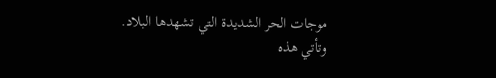موجات الحر الشديدة التي تشهدها البلاد.
وتأتي هذه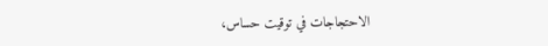الاحتجاجات في توقيت حساس،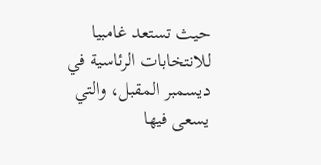حيث تستعد غامبيا للانتخابات الرئاسية في ديسمبر المقبل، والتي يسعى فيها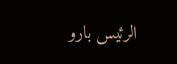الرئيس بارو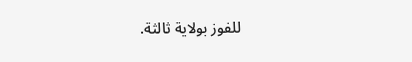للفوز بولاية ثالثة.